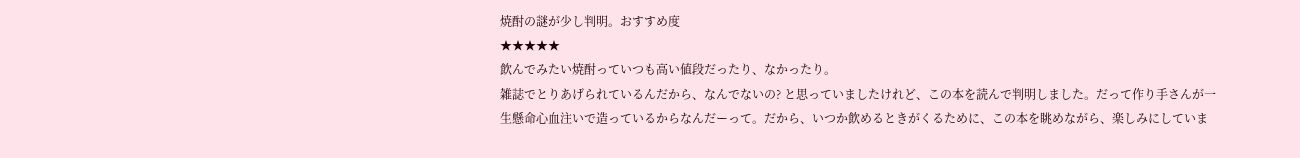焼酎の謎が少し判明。おすすめ度
★★★★★
飲んでみたい焼酎っていつも高い値段だったり、なかったり。
雑誌でとりあげられているんだから、なんでないの? と思っていましたけれど、この本を読んで判明しました。だって作り手さんが一生懸命心血注いで造っているからなんだーって。だから、いつか飲めるときがくるために、この本を眺めながら、楽しみにしていま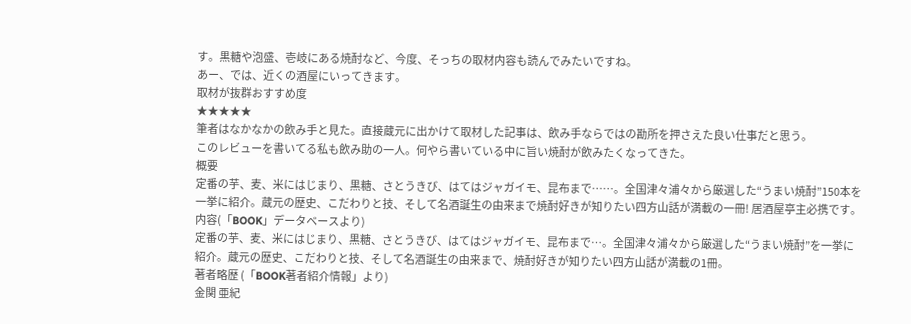す。黒糖や泡盛、壱岐にある焼酎など、今度、そっちの取材内容も読んでみたいですね。
あー、では、近くの酒屋にいってきます。
取材が抜群おすすめ度
★★★★★
筆者はなかなかの飲み手と見た。直接蔵元に出かけて取材した記事は、飲み手ならではの勘所を押さえた良い仕事だと思う。
このレビューを書いてる私も飲み助の一人。何やら書いている中に旨い焼酎が飲みたくなってきた。
概要
定番の芋、麦、米にはじまり、黒糖、さとうきび、はてはジャガイモ、昆布まで……。全国津々浦々から厳選した“うまい焼酎”150本を一挙に紹介。蔵元の歴史、こだわりと技、そして名酒誕生の由来まで焼酎好きが知りたい四方山話が満載の一冊! 居酒屋亭主必携です。
内容(「BOOK」データベースより)
定番の芋、麦、米にはじまり、黒糖、さとうきび、はてはジャガイモ、昆布まで…。全国津々浦々から厳選した“うまい焼酎”を一挙に紹介。蔵元の歴史、こだわりと技、そして名酒誕生の由来まで、焼酎好きが知りたい四方山話が満載の1冊。
著者略歴 (「BOOK著者紹介情報」より)
金関 亜紀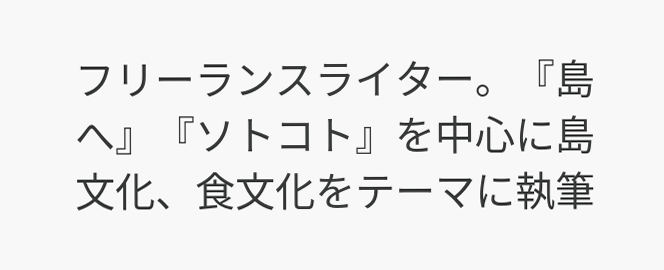フリーランスライター。『島へ』『ソトコト』を中心に島文化、食文化をテーマに執筆